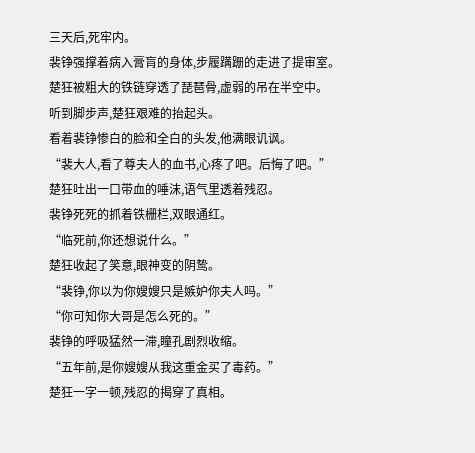三天后,死牢内。
裴铮强撑着病入膏肓的身体,步履蹒跚的走进了提审室。
楚狂被粗大的铁链穿透了琵琶骨,虚弱的吊在半空中。
听到脚步声,楚狂艰难的抬起头。
看着裴铮惨白的脸和全白的头发,他满眼讥讽。
“裴大人,看了尊夫人的血书,心疼了吧。后悔了吧。”
楚狂吐出一口带血的唾沫,语气里透着残忍。
裴铮死死的抓着铁栅栏,双眼通红。
“临死前,你还想说什么。”
楚狂收起了笑意,眼神变的阴鸷。
“裴铮,你以为你嫂嫂只是嫉妒你夫人吗。”
“你可知你大哥是怎么死的。”
裴铮的呼吸猛然一滞,瞳孔剧烈收缩。
“五年前,是你嫂嫂从我这重金买了毒药。”
楚狂一字一顿,残忍的揭穿了真相。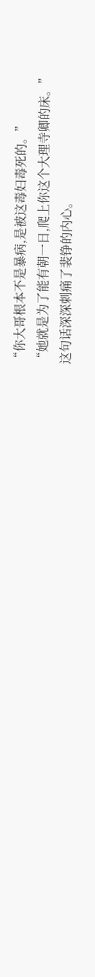“你大哥根本不是暴病,是被这毒妇毒死的。”
“她就是为了能有朝一日,爬上你这个大理寺卿的床。”
这句话深深刺痛了裴铮的内心。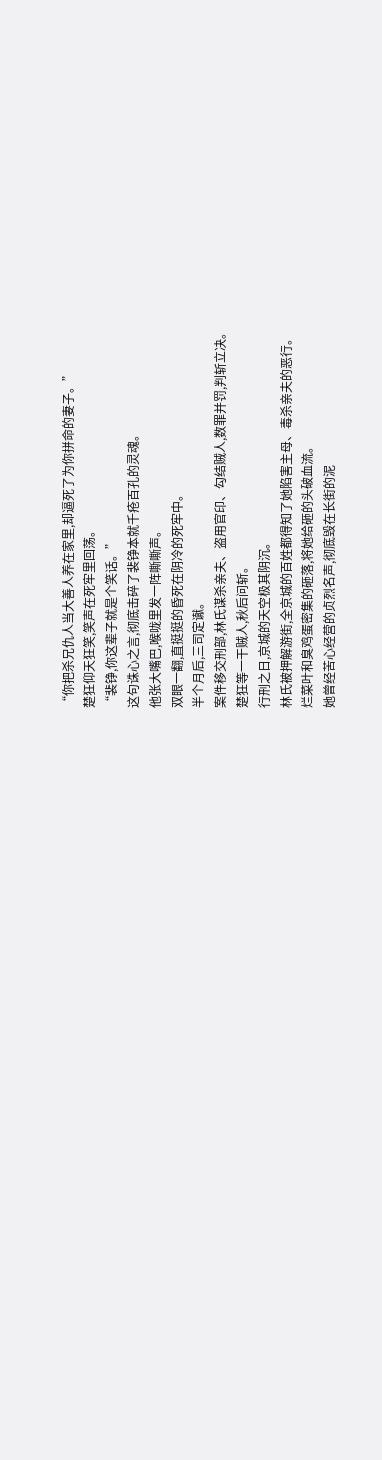“你把杀兄仇人当大善人养在家里,却逼死了为你拼命的妻子。”
楚狂仰天狂笑,笑声在死牢里回荡。
“裴铮,你这辈子就是个笑话。”
这句诛心之言,彻底击碎了裴铮本就千疮百孔的灵魂。
他张大嘴巴,喉咙里发一阵嘶嘶声。
双眼一翻,直挺挺的昏死在阴冷的死牢中。
半个月后,三司定谳。
案件移交刑部,林氏谋杀亲夫、盗用官印、勾结贼人,数罪并罚,判斩立决。
楚狂等一干贼人,秋后问斩。
行刑之日,京城的天空极其阴沉。
林氏被押解游街,全京城的百姓都得知了她陷害主母、毒杀亲夫的恶行。
烂菜叶和臭鸡蛋密集的砸落,将她给砸的头破血流。
她曾经苦心经营的贞烈名声,彻底毁在长街的泥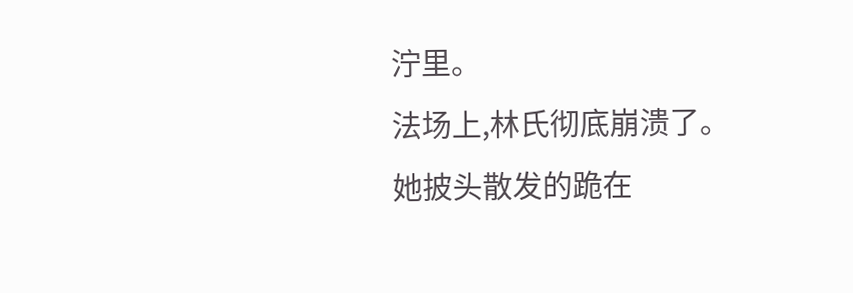泞里。
法场上,林氏彻底崩溃了。
她披头散发的跪在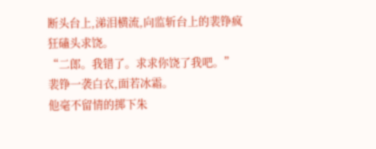断头台上,涕泪横流,向监斩台上的裴铮疯狂磕头求饶。
“二郎。我错了。求求你饶了我吧。”
裴铮一袭白衣,面若冰霜。
他毫不留情的掷下朱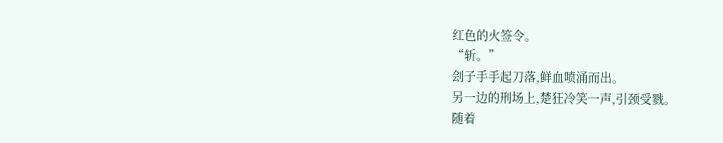红色的火签令。
“斩。”
刽子手手起刀落,鲜血喷涌而出。
另一边的刑场上,楚狂冷笑一声,引颈受戮。
随着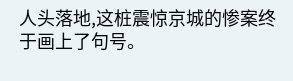人头落地,这桩震惊京城的惨案终于画上了句号。